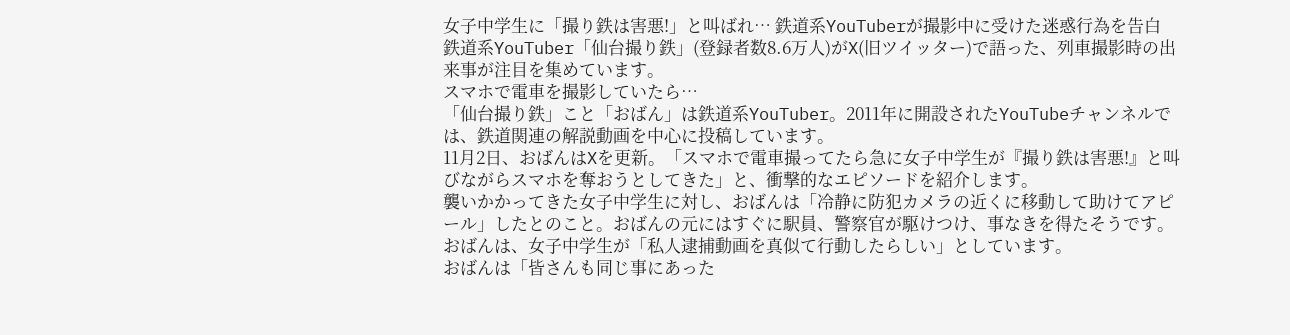女子中学生に「撮り鉄は害悪!」と叫ばれ… 鉄道系YouTuberが撮影中に受けた迷惑行為を告白
鉄道系YouTuber「仙台撮り鉄」(登録者数8.6万人)がX(旧ツイッター)で語った、列車撮影時の出来事が注目を集めています。
スマホで電車を撮影していたら…
「仙台撮り鉄」こと「おばん」は鉄道系YouTuber。2011年に開設されたYouTubeチャンネルでは、鉄道関連の解説動画を中心に投稿しています。
11月2日、おばんはXを更新。「スマホで電車撮ってたら急に女子中学生が『撮り鉄は害悪!』と叫びながらスマホを奪おうとしてきた」と、衝撃的なエピソードを紹介します。
襲いかかってきた女子中学生に対し、おばんは「冷静に防犯カメラの近くに移動して助けてアピール」したとのこと。おばんの元にはすぐに駅員、警察官が駆けつけ、事なきを得たそうです。おばんは、女子中学生が「私人逮捕動画を真似て行動したらしい」としています。
おばんは「皆さんも同じ事にあった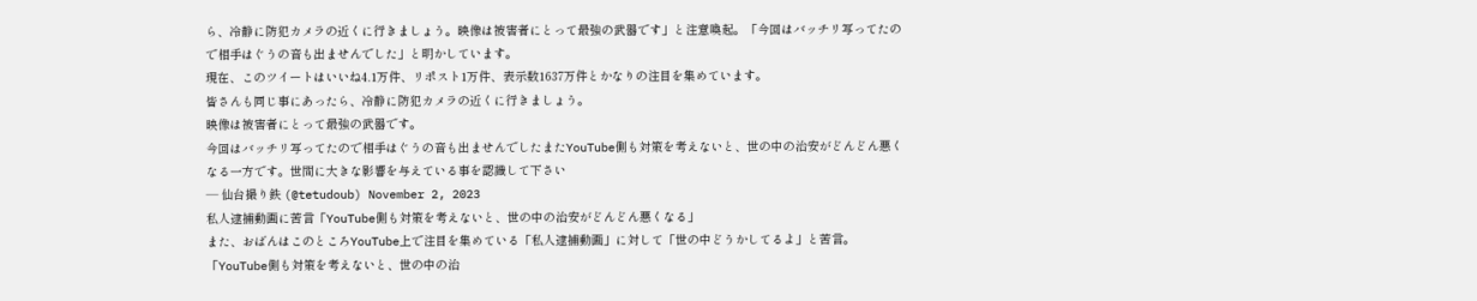ら、冷静に防犯カメラの近くに行きましょう。映像は被害者にとって最強の武器です」と注意喚起。「今回はバッチリ写ってたので相手はぐうの音も出ませんでした」と明かしています。
現在、このツイートはいいね4.1万件、リポスト1万件、表示数1637万件とかなりの注目を集めています。
皆さんも同じ事にあったら、冷静に防犯カメラの近くに行きましょう。
映像は被害者にとって最強の武器です。
今回はバッチリ写ってたので相手はぐうの音も出ませんでしたまたYouTube側も対策を考えないと、世の中の治安がどんどん悪くなる一方です。世間に大きな影響を与えている事を認識して下さい
— 仙台撮り鉄 (@tetudoub) November 2, 2023
私人逮捕動画に苦言「YouTube側も対策を考えないと、世の中の治安がどんどん悪くなる」
また、おばんはこのところYouTube上で注目を集めている「私人逮捕動画」に対して「世の中どうかしてるよ」と苦言。「YouTube側も対策を考えないと、世の中の治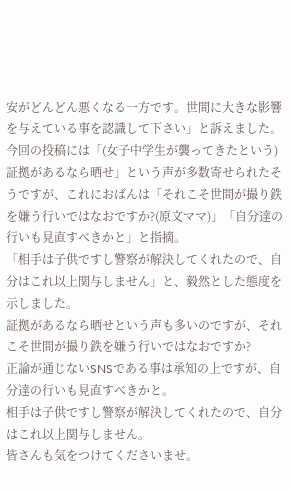安がどんどん悪くなる一方です。世間に大きな影響を与えている事を認識して下さい」と訴えました。
今回の投稿には「(女子中学生が襲ってきたという)証拠があるなら晒せ」という声が多数寄せられたそうですが、これにおばんは「それこそ世間が撮り鉄を嫌う行いではなおですか?(原文ママ)」「自分達の行いも見直すべきかと」と指摘。
「相手は子供ですし警察が解決してくれたので、自分はこれ以上関与しません」と、毅然とした態度を示しました。
証拠があるなら晒せという声も多いのですが、それこそ世間が撮り鉄を嫌う行いではなおですか?
正論が通じないSNSである事は承知の上ですが、自分達の行いも見直すべきかと。
相手は子供ですし警察が解決してくれたので、自分はこれ以上関与しません。
皆さんも気をつけてくださいませ。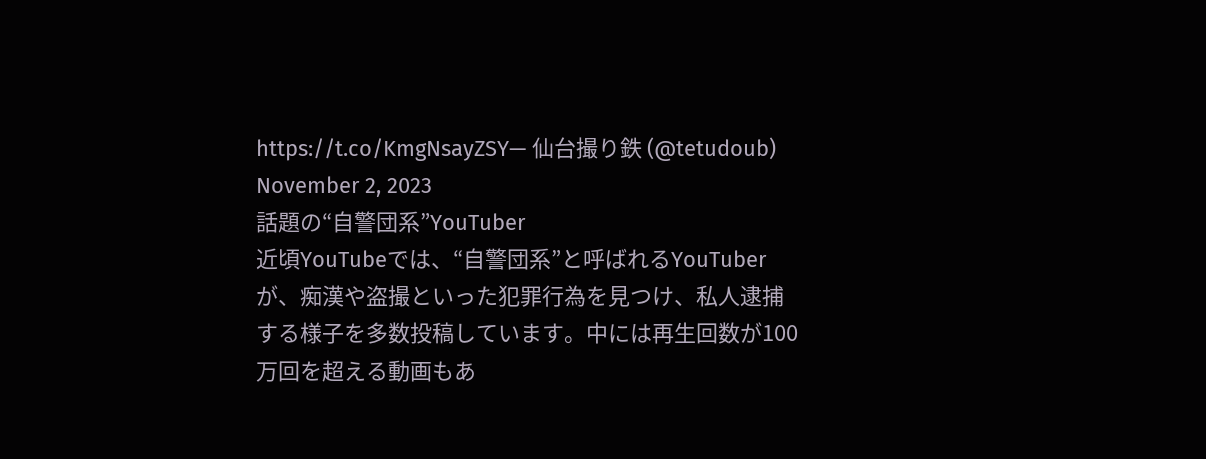https://t.co/KmgNsayZSY— 仙台撮り鉄 (@tetudoub) November 2, 2023
話題の“自警団系”YouTuber
近頃YouTubeでは、“自警団系”と呼ばれるYouTuberが、痴漢や盗撮といった犯罪行為を見つけ、私人逮捕する様子を多数投稿しています。中には再生回数が100万回を超える動画もあ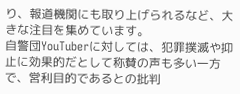り、報道機関にも取り上げられるなど、大きな注目を集めています。
自警団YouTuberに対しては、犯罪撲滅や抑止に効果的だとして称賛の声も多い一方で、営利目的であるとの批判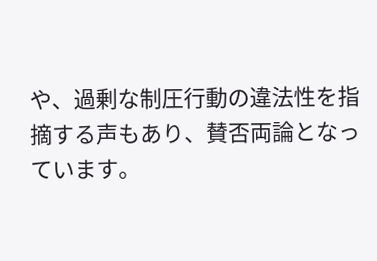や、過剰な制圧行動の違法性を指摘する声もあり、賛否両論となっています。